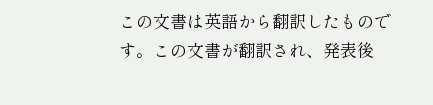この文書は英語から翻訳したものです。この文書が翻訳され、発表後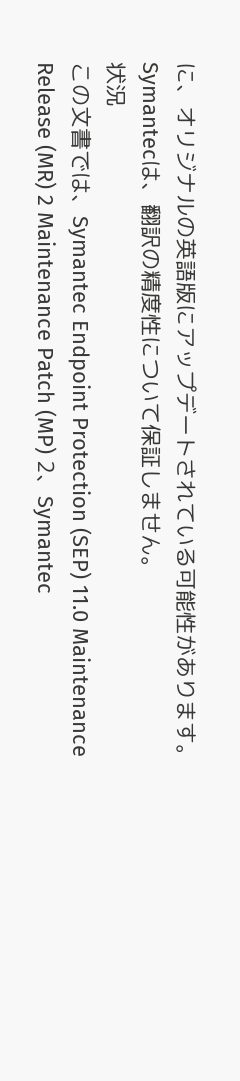に、オリジナルの英語版にアップデートされている可能性があります。Symantecは、翻訳の精度性について保証しません。
状況
この文書では、Symantec Endpoint Protection (SEP) 11.0 Maintenance Release (MR) 2 Maintenance Patch (MP) 2、Symantec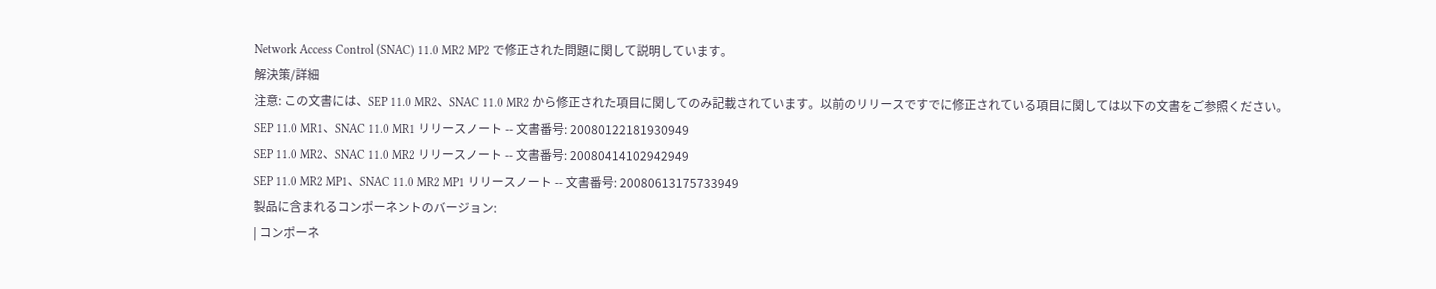Network Access Control (SNAC) 11.0 MR2 MP2 で修正された問題に関して説明しています。
解決策/詳細
注意: この文書には、SEP 11.0 MR2、SNAC 11.0 MR2 から修正された項目に関してのみ記載されています。以前のリリースですでに修正されている項目に関しては以下の文書をご参照ください。
SEP 11.0 MR1、SNAC 11.0 MR1 リリースノート -- 文書番号: 20080122181930949
SEP 11.0 MR2、SNAC 11.0 MR2 リリースノート -- 文書番号: 20080414102942949
SEP 11.0 MR2 MP1、SNAC 11.0 MR2 MP1 リリースノート -- 文書番号: 20080613175733949
製品に含まれるコンポーネントのバージョン:
| コンポーネ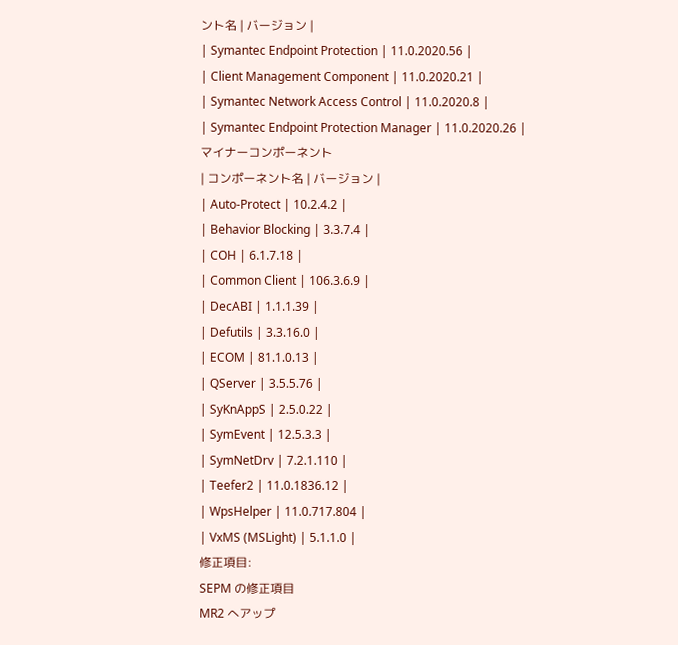ント名 | バージョン |
| Symantec Endpoint Protection | 11.0.2020.56 |
| Client Management Component | 11.0.2020.21 |
| Symantec Network Access Control | 11.0.2020.8 |
| Symantec Endpoint Protection Manager | 11.0.2020.26 |
マイナーコンポーネント
| コンポーネント名 | バージョン |
| Auto-Protect | 10.2.4.2 |
| Behavior Blocking | 3.3.7.4 |
| COH | 6.1.7.18 |
| Common Client | 106.3.6.9 |
| DecABI | 1.1.1.39 |
| Defutils | 3.3.16.0 |
| ECOM | 81.1.0.13 |
| QServer | 3.5.5.76 |
| SyKnAppS | 2.5.0.22 |
| SymEvent | 12.5.3.3 |
| SymNetDrv | 7.2.1.110 |
| Teefer2 | 11.0.1836.12 |
| WpsHelper | 11.0.717.804 |
| VxMS (MSLight) | 5.1.1.0 |
修正項目:
SEPM の修正項目
MR2 へアップ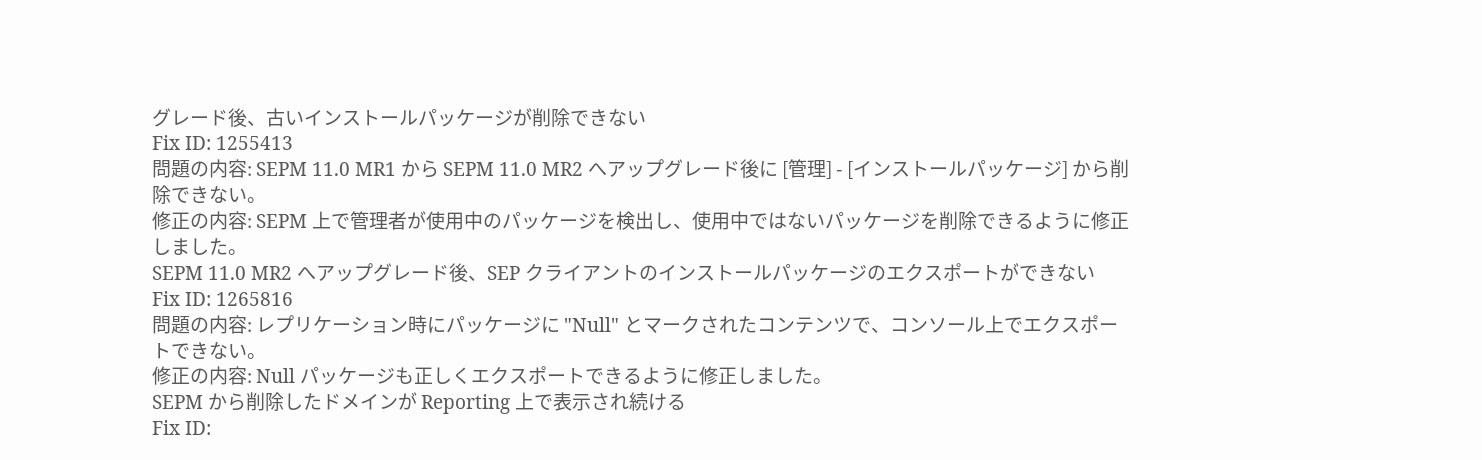グレード後、古いインストールパッケージが削除できない
Fix ID: 1255413
問題の内容: SEPM 11.0 MR1 から SEPM 11.0 MR2 へアップグレード後に [管理] - [インストールパッケージ] から削除できない。
修正の内容: SEPM 上で管理者が使用中のパッケージを検出し、使用中ではないパッケージを削除できるように修正しました。
SEPM 11.0 MR2 へアップグレード後、SEP クライアントのインストールパッケージのエクスポートができない
Fix ID: 1265816
問題の内容: レプリケーション時にパッケージに "Null" とマークされたコンテンツで、コンソール上でエクスポートできない。
修正の内容: Null パッケージも正しくエクスポートできるように修正しました。
SEPM から削除したドメインが Reporting 上で表示され続ける
Fix ID: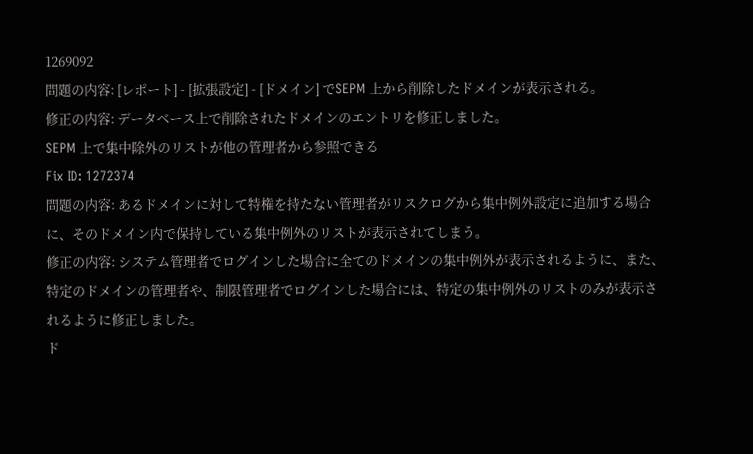1269092
問題の内容: [レポート] - [拡張設定] - [ドメイン] でSEPM 上から削除したドメインが表示される。
修正の内容: データベース上で削除されたドメインのエントリを修正しました。
SEPM 上で集中除外のリストが他の管理者から参照できる
Fix ID: 1272374
問題の内容: あるドメインに対して特権を持たない管理者がリスクログから集中例外設定に追加する場合に、そのドメイン内で保持している集中例外のリストが表示されてしまう。
修正の内容: システム管理者でログインした場合に全てのドメインの集中例外が表示されるように、また、特定のドメインの管理者や、制限管理者でログインした場合には、特定の集中例外のリストのみが表示されるように修正しました。
ド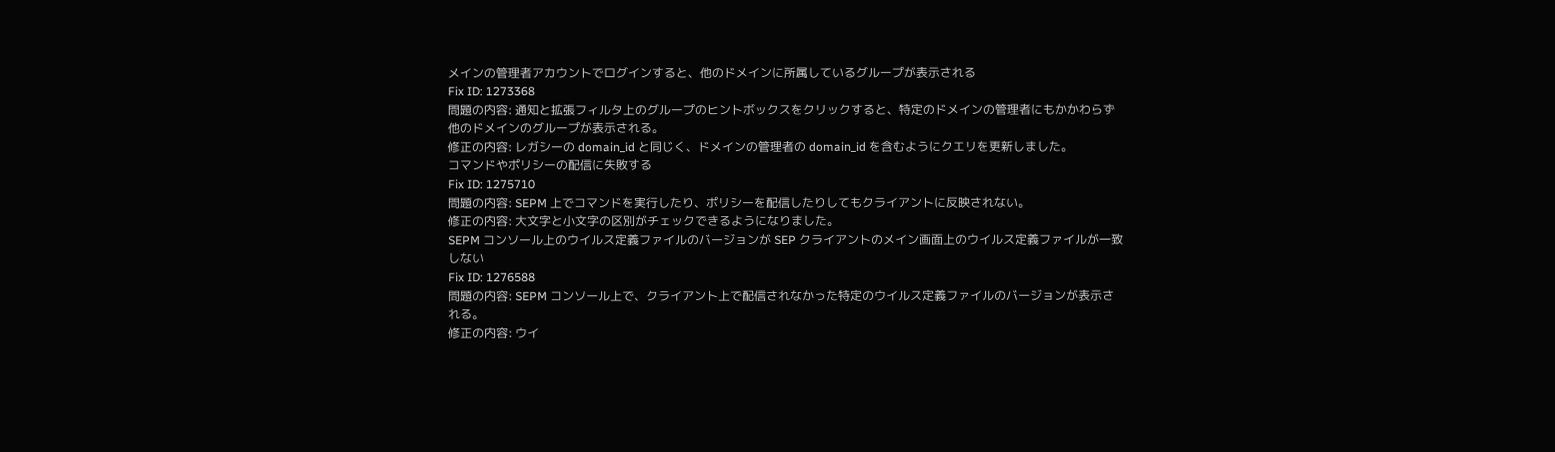メインの管理者アカウントでログインすると、他のドメインに所属しているグループが表示される
Fix ID: 1273368
問題の内容: 通知と拡張フィルタ上のグループのヒントボックスをクリックすると、特定のドメインの管理者にもかかわらず他のドメインのグループが表示される。
修正の内容: レガシーの domain_id と同じく、ドメインの管理者の domain_id を含むようにクエリを更新しました。
コマンドやポリシーの配信に失敗する
Fix ID: 1275710
問題の内容: SEPM 上でコマンドを実行したり、ポリシーを配信したりしてもクライアントに反映されない。
修正の内容: 大文字と小文字の区別がチェックできるようになりました。
SEPM コンソール上のウイルス定義ファイルのバージョンが SEP クライアントのメイン画面上のウイルス定義ファイルが一致しない
Fix ID: 1276588
問題の内容: SEPM コンソール上で、クライアント上で配信されなかった特定のウイルス定義ファイルのバージョンが表示される。
修正の内容: ウイ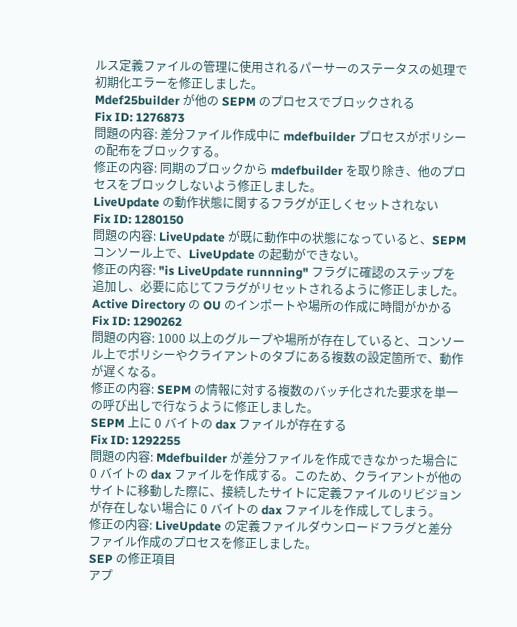ルス定義ファイルの管理に使用されるパーサーのステータスの処理で初期化エラーを修正しました。
Mdef25builder が他の SEPM のプロセスでブロックされる
Fix ID: 1276873
問題の内容: 差分ファイル作成中に mdefbuilder プロセスがポリシーの配布をブロックする。
修正の内容: 同期のブロックから mdefbuilder を取り除き、他のプロセスをブロックしないよう修正しました。
LiveUpdate の動作状態に関するフラグが正しくセットされない
Fix ID: 1280150
問題の内容: LiveUpdate が既に動作中の状態になっていると、SEPM コンソール上で、LiveUpdate の起動ができない。
修正の内容: "is LiveUpdate runnning" フラグに確認のステップを追加し、必要に応じてフラグがリセットされるように修正しました。
Active Directory の OU のインポートや場所の作成に時間がかかる
Fix ID: 1290262
問題の内容: 1000 以上のグループや場所が存在していると、コンソール上でポリシーやクライアントのタブにある複数の設定箇所で、動作が遅くなる。
修正の内容: SEPM の情報に対する複数のバッチ化された要求を単一の呼び出しで行なうように修正しました。
SEPM 上に 0 バイトの dax ファイルが存在する
Fix ID: 1292255
問題の内容: Mdefbuilder が差分ファイルを作成できなかった場合に 0 バイトの dax ファイルを作成する。このため、クライアントが他のサイトに移動した際に、接続したサイトに定義ファイルのリビジョンが存在しない場合に 0 バイトの dax ファイルを作成してしまう。
修正の内容: LiveUpdate の定義ファイルダウンロードフラグと差分ファイル作成のプロセスを修正しました。
SEP の修正項目
アプ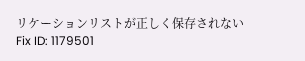リケーションリストが正しく保存されない
Fix ID: 1179501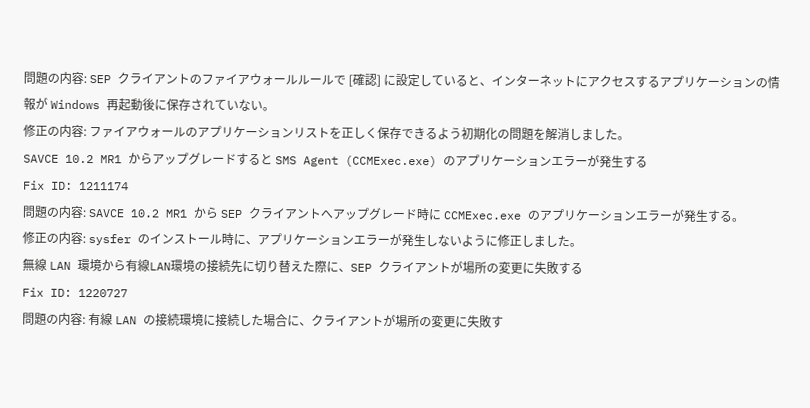問題の内容: SEP クライアントのファイアウォールルールで [確認] に設定していると、インターネットにアクセスするアプリケーションの情報が Windows 再起動後に保存されていない。
修正の内容: ファイアウォールのアプリケーションリストを正しく保存できるよう初期化の問題を解消しました。
SAVCE 10.2 MR1 からアップグレードすると SMS Agent (CCMExec.exe) のアプリケーションエラーが発生する
Fix ID: 1211174
問題の内容: SAVCE 10.2 MR1 から SEP クライアントへアップグレード時に CCMExec.exe のアプリケーションエラーが発生する。
修正の内容: sysfer のインストール時に、アプリケーションエラーが発生しないように修正しました。
無線 LAN 環境から有線LAN環境の接続先に切り替えた際に、SEP クライアントが場所の変更に失敗する
Fix ID: 1220727
問題の内容: 有線 LAN の接続環境に接続した場合に、クライアントが場所の変更に失敗す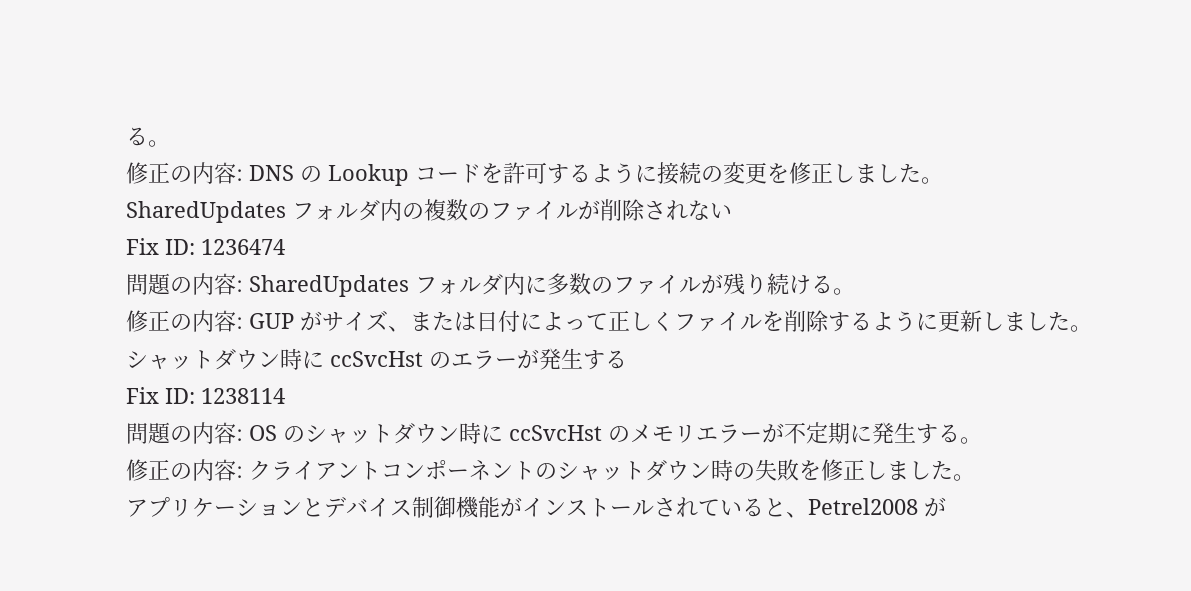る。
修正の内容: DNS の Lookup コードを許可するように接続の変更を修正しました。
SharedUpdates フォルダ内の複数のファイルが削除されない
Fix ID: 1236474
問題の内容: SharedUpdates フォルダ内に多数のファイルが残り続ける。
修正の内容: GUP がサイズ、または日付によって正しくファイルを削除するように更新しました。
シャットダウン時に ccSvcHst のエラーが発生する
Fix ID: 1238114
問題の内容: OS のシャットダウン時に ccSvcHst のメモリエラーが不定期に発生する。
修正の内容: クライアントコンポーネントのシャットダウン時の失敗を修正しました。
アプリケーションとデバイス制御機能がインストールされていると、Petrel2008 が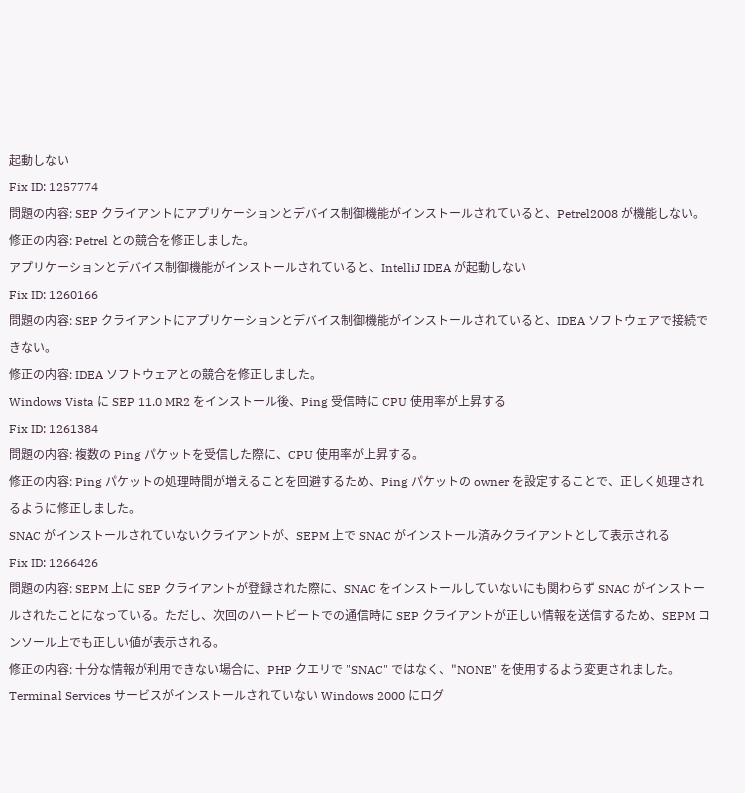起動しない
Fix ID: 1257774
問題の内容: SEP クライアントにアプリケーションとデバイス制御機能がインストールされていると、Petrel2008 が機能しない。
修正の内容: Petrel との競合を修正しました。
アプリケーションとデバイス制御機能がインストールされていると、IntelliJ IDEA が起動しない
Fix ID: 1260166
問題の内容: SEP クライアントにアプリケーションとデバイス制御機能がインストールされていると、IDEA ソフトウェアで接続できない。
修正の内容: IDEA ソフトウェアとの競合を修正しました。
Windows Vista に SEP 11.0 MR2 をインストール後、Ping 受信時に CPU 使用率が上昇する
Fix ID: 1261384
問題の内容: 複数の Ping パケットを受信した際に、CPU 使用率が上昇する。
修正の内容: Ping パケットの処理時間が増えることを回避するため、Ping パケットの owner を設定することで、正しく処理されるように修正しました。
SNAC がインストールされていないクライアントが、SEPM 上で SNAC がインストール済みクライアントとして表示される
Fix ID: 1266426
問題の内容: SEPM 上に SEP クライアントが登録された際に、SNAC をインストールしていないにも関わらず SNAC がインストールされたことになっている。ただし、次回のハートビートでの通信時に SEP クライアントが正しい情報を送信するため、SEPM コンソール上でも正しい値が表示される。
修正の内容: 十分な情報が利用できない場合に、PHP クエリで "SNAC" ではなく、"NONE" を使用するよう変更されました。
Terminal Services サービスがインストールされていない Windows 2000 にログ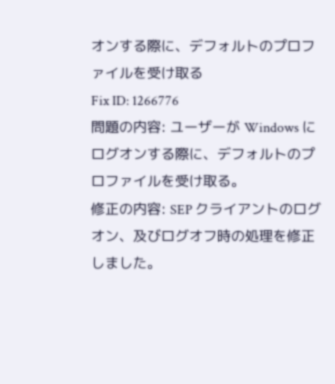オンする際に、デフォルトのプロファイルを受け取る
Fix ID: 1266776
問題の内容: ユーザーが Windows にログオンする際に、デフォルトのプロファイルを受け取る。
修正の内容: SEP クライアントのログオン、及びログオフ時の処理を修正しました。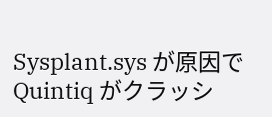Sysplant.sys が原因で Quintiq がクラッシ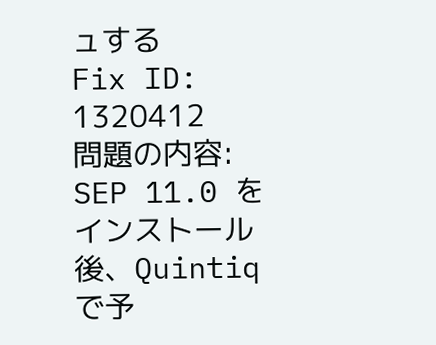ュする
Fix ID: 1320412
問題の内容: SEP 11.0 をインストール後、Quintiq で予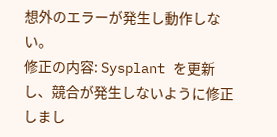想外のエラーが発生し動作しない。
修正の内容: Sysplant を更新し、競合が発生しないように修正しまし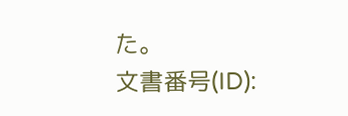た。
文書番号(ID):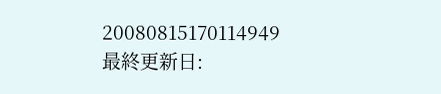20080815170114949
最終更新日: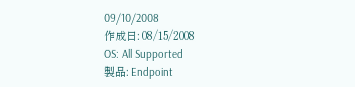09/10/2008
作成日: 08/15/2008
OS: All Supported
製品: Endpoint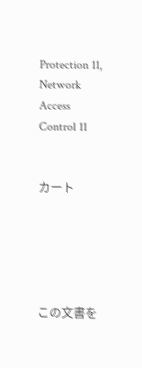Protection 11, Network Access Control 11


カート





この文書を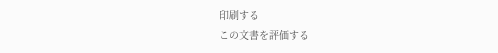印刷する
この文書を評価する